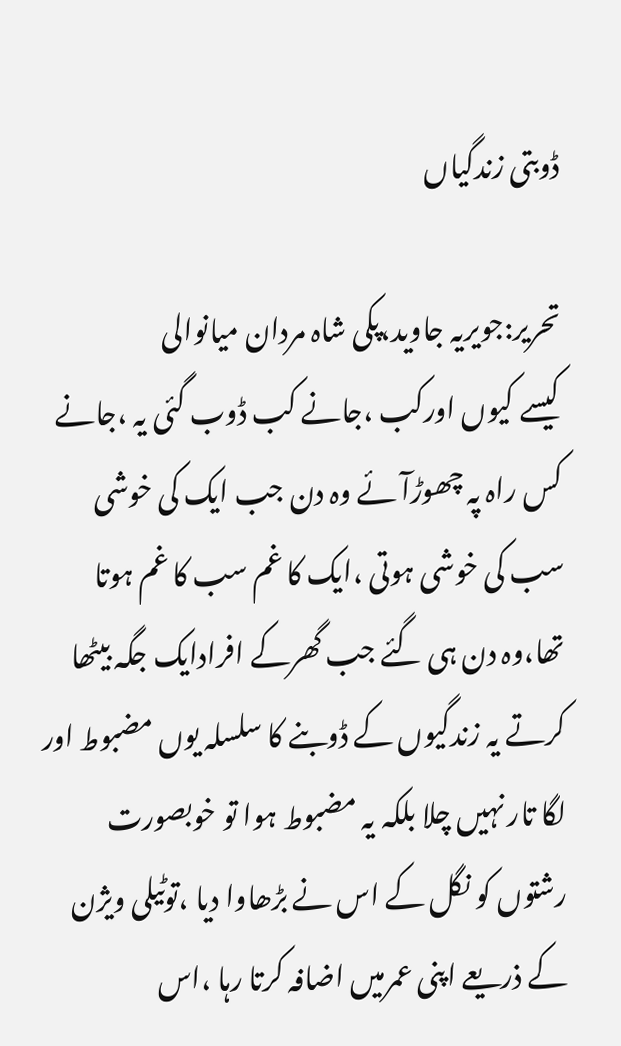ڈوبتی زندگیاں

تحریر:جویریہ جاوید،پکی شاہ مردان میانوالی
کیسے کیوں اورکب ،جانے کب ڈوب گئی یہ ،جانے کس راہ پہ چھوڑآئے وہ دن جب ایک کی خوشی سب کی خوشی ہوتی ،ایک کا غم سب کا غم ہوتا تھا،وہ دن ہی گئے جب گھرکے افرادایک جگہ بیٹھا کرتے یہ زندگیوں کے ڈوبنے کا سلسلہ یوں مضبوط اور لگا تار نہیں چلا بلکہ یہ مضبوط ہوا تو خوبصورت رشتوں کو نگل کے اس نے بڑھاوا دیا ،توٹیلی ویژن کے ذریعے اپنی عمرمیں اضافہ کرتا رہا ،اس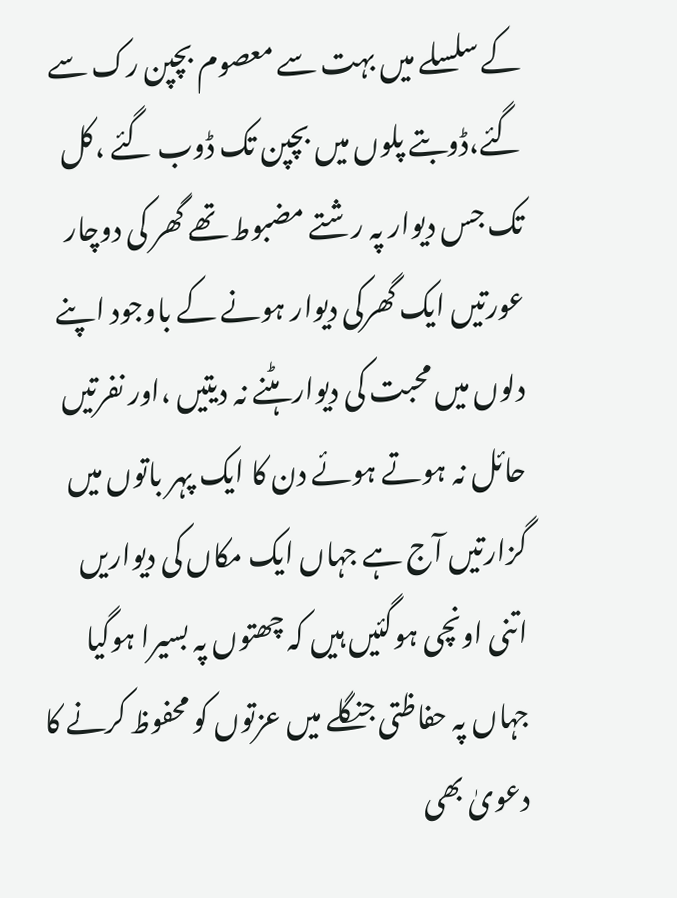کے سلسلے میں بہت سے معصوم بچپن رک سے گئے،ڈوبتے پلوں میں بچپن تک ڈوب گئے ،کل تک جس دیوار پہ رشتے مضبوط تھے گھر کی دوچار عورتیں ایک گھرکی دیوار ہونے کے باوجود اپنے دلوں میں محبت کی دیوار ہٹنے نہ دیتیں ،اور نفرتیں حائل نہ ہوتے ہوئے دن کا ایک پہر باتوں میں گزارتیں آج ہے جہاں ایک مکاں کی دیواریں اتنی اونچی ہوگئیں ہیں کہ چھتوں پہ بسیرا ہوگیا جہاں پہ حفاظتی جنگلے میں عزتوں کو محفوظ کرنے کا دعویٰ بھی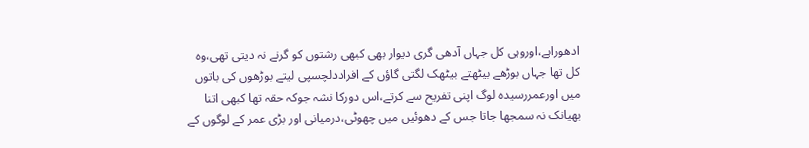ادھوراہے،اوروہی کل جہاں آدھی گری دیوار بھی کبھی رشتوں کو گرنے نہ دیتی تھی،وہ کل تھا جہاں بوڑھے بیٹھتے بیٹھک لگتی گاؤں کے افراددلچسپی لیتے بوڑھوں کی باتوں میں اورعمررسیدہ لوگ اپنی تفریح سے کرتے،اس دورکا نشہ جوکہ حقہ تھا کبھی اتنا بھیانک نہ سمجھا جاتا جس کے دھوئیں میں چھوٹی،درمیانی اور بڑی عمر کے لوگوں کے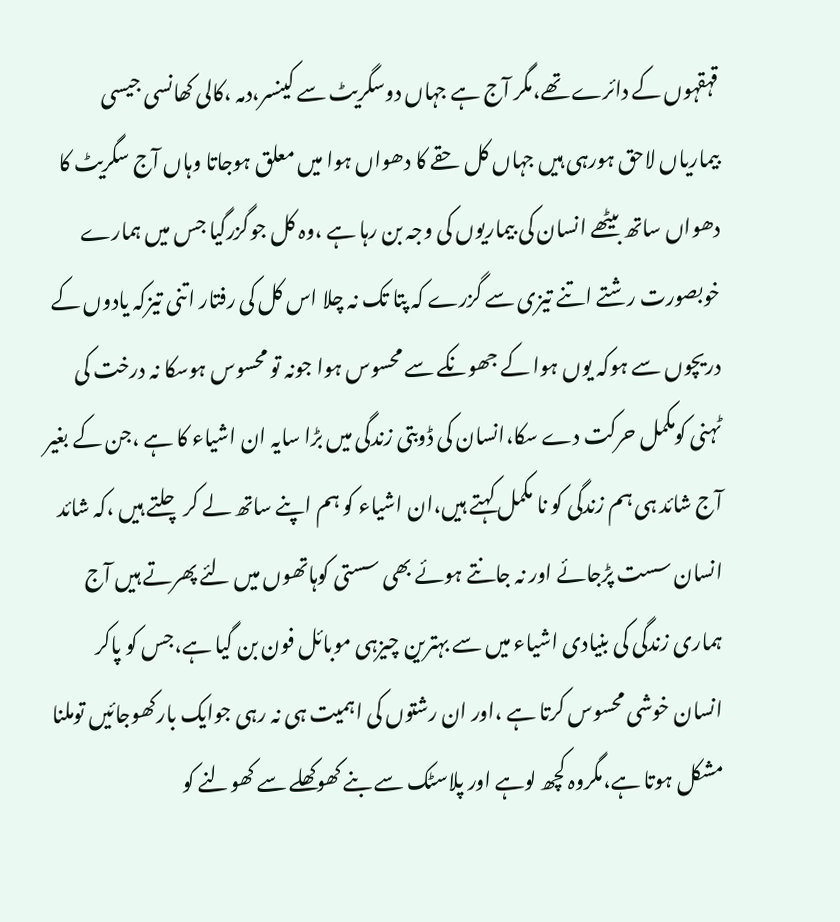قہقہوں کے دائرے تھے،مگر آج ہے جہاں دوسگریٹ سے کینسر،دمہ ،کالی کھانسی جیسی بیماریاں لاحق ہورہی ہیں جہاں کل حقے کا دھواں ہوا میں معلق ہوجاتا وہاں آج سگریٹ کا دھواں ساتھ بیٹھے انسان کی بیماریوں کی وجہ بن رہا ہے ،وہ کل جوگزرگیا جس میں ہمارے خوبصورت رشتے اتنے تیزی سے گزرے کہ پتا تک نہ چلا اس کل کی رفتار اتنی تیزکہ یادوں کے دریچوں سے ہوکہ یوں ہوا کے جھونکے سے محسوس ہوا جونہ تو محسوس ہوسکا نہ درخت کی ٹہنی کومکمل حرکت دے سکا،انسان کی ڈوبتی زندگی میں بڑا سایہ ان اشیاء کا ہے ،جن کے بغیر آج شائد ہی ہم زندگی کو نا مکمل کہتے ہیں،ان اشیاء کو ہم اپنے ساتھ لے کر چلتے ہیں ،کہ شائد انسان سست پڑجائے اور نہ جانتے ہوئے بھی سستی کوہاتھوں میں لئے پھرتے ہیں آج ہماری زندگی کی بنیادی اشیاء میں سے بہترین چیزہی موبائل فون بن گیا ہے،جس کو پاکر انسان خوشی محسوس کرتا ہے ،اور ان رشتوں کی اہمیت ہی نہ رہی جوایک بارکھوجائیں توملنا مشکل ہوتا ہے،مگروہ کچھ لوہے اور پلاسٹک سے بنے کھوکھلے سے کھولنے کو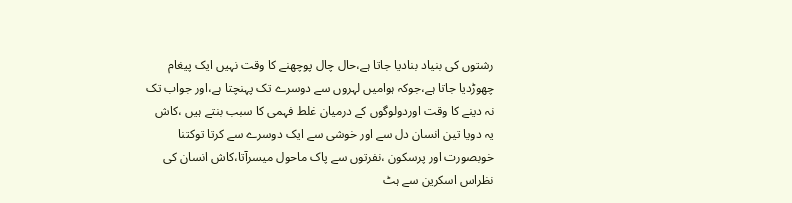رشتوں کی بنیاد بنادیا جاتا ہے،حال چال پوچھنے کا وقت نہیں ایک پیغام چھوڑدیا جاتا ہے،جوکہ ہوامیں لہروں سے دوسرے تک پہنچتا ہے،اور جواب تک نہ دینے کا وقت اوردولوگوں کے درمیان غلط فہمی کا سبب بنتے ہیں ،کاش یہ دویا تین انسان دل سے اور خوشی سے ایک دوسرے سے کرتا توکتنا خوبصورت اور پرسکون ،نفرتوں سے پاک ماحول میسرآتا،کاش انسان کی نظراس اسکرین سے ہٹ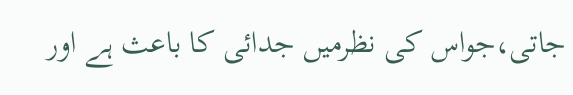جاتی،جواس کی نظرمیں جدائی کا باعث ہے اور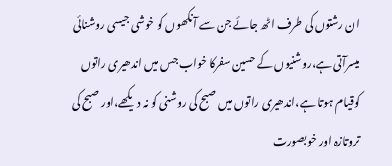ان رشتوں کی طرف اٹھ جائے جن سے آنکھوں کو خوشی جیسی روشنائی میسرآتی ہے،روشنیوں کے حسین سفرکا خواب جس میں اندھیری راتوں کوقیام ہوتا ہے،اندھیری راتوں میں صبح کی روشنی کو نہ دیکھے،اور صبح کی تروتازہ اور خوبصورت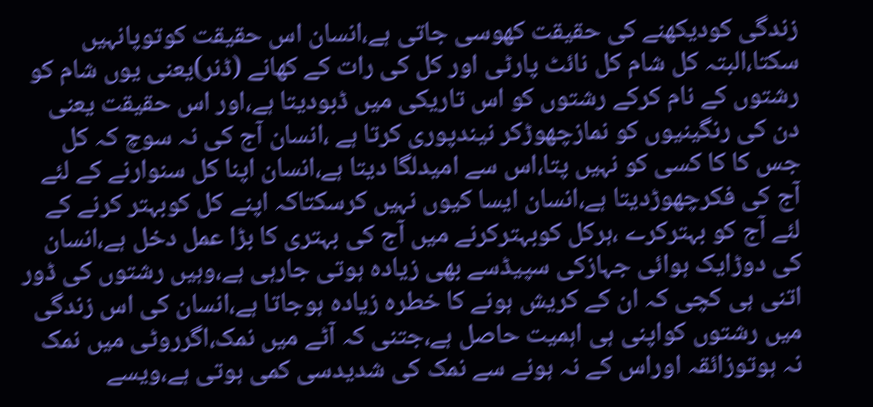زندگی کودیکھنے کی حقیقت کھوسی جاتی ہے،انسان اس حقیقت کوتوپانہیں سکتا،البتہ کل شام کل نائٹ پارٹی اور کل کی رات کے کھانے (ڈنر)یعنی یوں شام کو رشتوں کے نام کرکے رشتوں کو اس تاریکی میں ڈبودیتا ہے،اور اس حقیقت یعنی دن کی رنگینیوں کو نمازچھوڑکر نیندپوری کرتا ہے ،انسان آج کی نہ سوچ کہ کل جس کا کا کسی کو نہیں پتا،اس سے امیدلگا دیتا ہے،انسان اپنا کل سنوارنے کے لئے آج کی فکرچھوڑدیتا ہے،انسان ایسا کیوں نہیں کرسکتاکہ اپنے کل کوبہتر کرنے کے لئے آج کو بہترکرے ،ہرکل کوبہترکرنے میں آج کی بہتری کا بڑا عمل دخل ہے،انسان کی دوڑایک ہوائی جہازکی سپیڈسے بھی زیادہ ہوتی جارہی ہے،وہیں رشتوں کی ڈور اتنی ہی کچی کہ ان کے کریش ہونے کا خطرہ زیادہ ہوجاتا ہے،انسان کی اس زندگی میں رشتوں کواپنی ہی اہمیت حاصل ہے،جتنی کہ آٹے میں نمک،اگرروٹی میں نمک نہ ہوتوزائقہ اوراس کے نہ ہونے سے نمک کی شدیدسی کمی ہوتی ہے،ویسے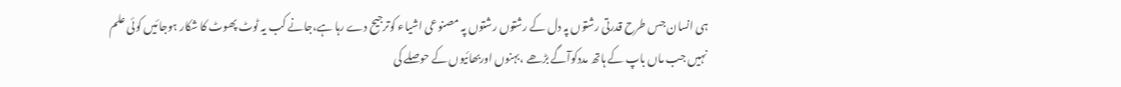ہی انسان جس طرح قدرتی رشتوں پہ دل کے رشتوں رشتوں پہ مصنوعی اشیاء کوترجیح دے رہا ہے،جانے کب یہ ٹوٹ پھوٹ کا شکار ہوجائیں کوئی علم نہیں جب ماں باپ کے ہاتھ مددکوآگے بڑھے ،بہنوں اوربھائیوں کے حوصلے کی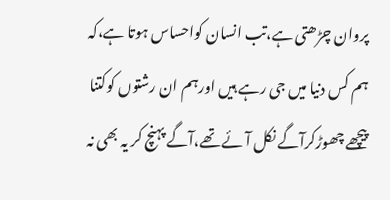پروان چڑھتی ہے،تب انسان کواحساس ہوتا ہے،کہ ہم کس دنیا میں جی رہے ہیں اورہم ان رشتوں کوکتنا پیچھے چھوڑکرآگے نکل آئے تھے،آگے پہنچ کر یہ بھی نہ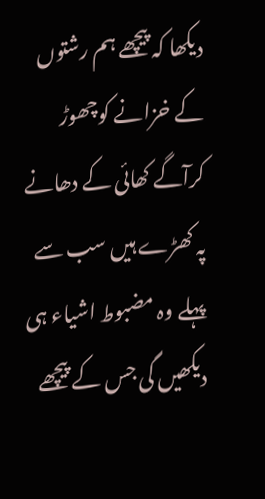دیکھا کہ پیچھے ہم رشتوں کے خزانے کوچھوڑ کرآگے کھائی کے دھانے پہ کھڑے ہیں سب سے پہلے وہ مضبوط اشیاء ہی دیکھیں گی جس کے پیچھے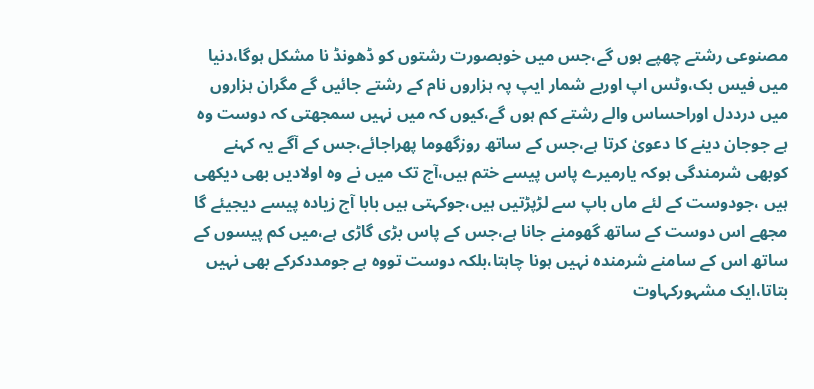مصنوعی رشتے چھپے ہوں گے،جس میں خوبصورت رشتوں کو ڈھونڈ نا مشکل ہوگا،دنیا میں فیس بک،وٹس اپ اوربے شمار ایپ پہ ہزاروں نام کے رشتے جائیں گے مگران ہزاروں میں درددل اوراحساس والے رشتے کم ہوں گے،کیوں کہ میں نہیں سمجھتی کہ دوست وہ ہے جوجان دینے کا دعویٰ کرتا ہے،جس کے ساتھ روزگھوما پھراجائے،جس کے آگے یہ کہنے کوبھی شرمندگی ہوکہ یارمیرے پاس پیسے ختم ہیں،آج تک میں نے وہ اولادیں بھی دیکھی ہیں ،جودوست کے لئے ماں باپ سے لڑپڑتیں ہیں،جوکہتی ہیں بابا آج زیادہ پیسے دیجیئے گا مجھے اس دوست کے ساتھ گھومنے جانا ہے،جس کے پاس بڑی گاڑی ہے،میں کم پیسوں کے ساتھ اس کے سامنے شرمندہ نہیں ہونا چاہتا،بلکہ دوست تووہ ہے جومددکرکے بھی نہیں بتاتا،ایک مشہورکہاوت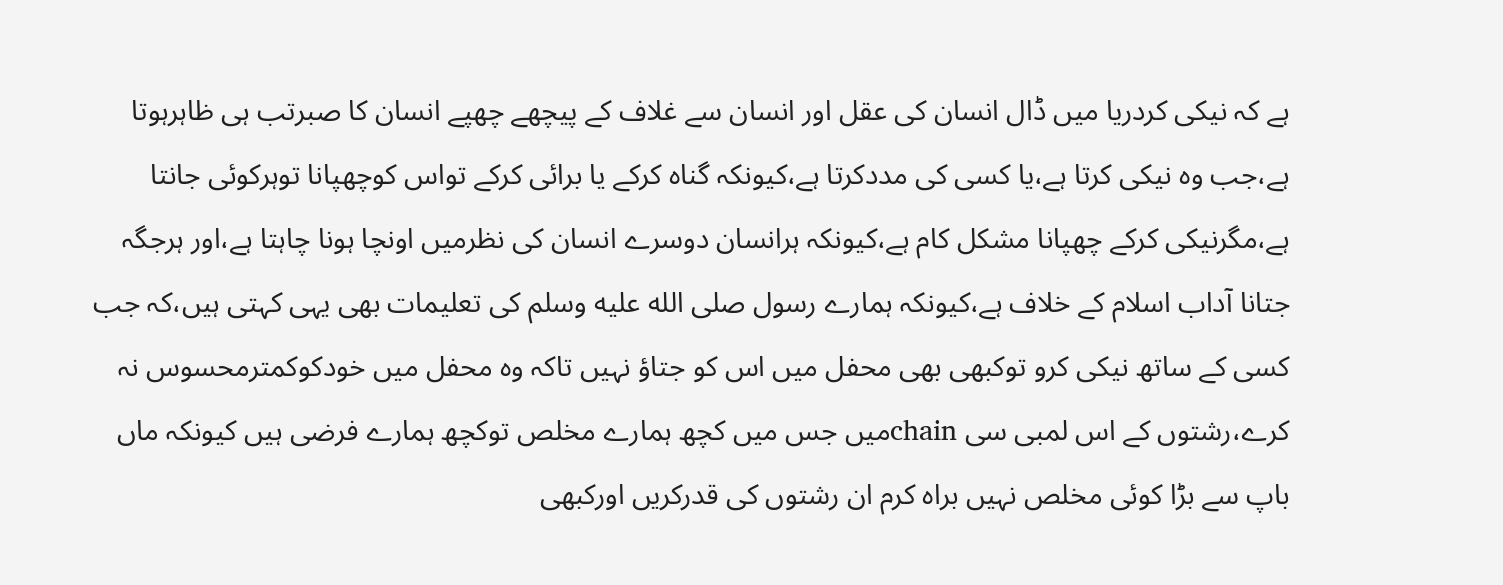ہے کہ نیکی کردریا میں ڈال انسان کی عقل اور انسان سے غلاف کے پیچھے چھپے انسان کا صبرتب ہی ظاہرہوتا ہے،جب وہ نیکی کرتا ہے،یا کسی کی مددکرتا ہے،کیونکہ گناہ کرکے یا برائی کرکے تواس کوچھپانا توہرکوئی جانتا ہے،مگرنیکی کرکے چھپانا مشکل کام ہے،کیونکہ ہرانسان دوسرے انسان کی نظرمیں اونچا ہونا چاہتا ہے،اور ہرجگہ جتانا آداب اسلام کے خلاف ہے،کیونکہ ہمارے رسول صلى الله عليه وسلم کی تعلیمات بھی یہی کہتی ہیں،کہ جب کسی کے ساتھ نیکی کرو توکبھی بھی محفل میں اس کو جتاؤ نہیں تاکہ وہ محفل میں خودکوکمترمحسوس نہ کرے،رشتوں کے اس لمبی سی chainمیں جس میں کچھ ہمارے مخلص توکچھ ہمارے فرضی ہیں کیونکہ ماں باپ سے بڑا کوئی مخلص نہیں براہ کرم ان رشتوں کی قدرکریں اورکبھی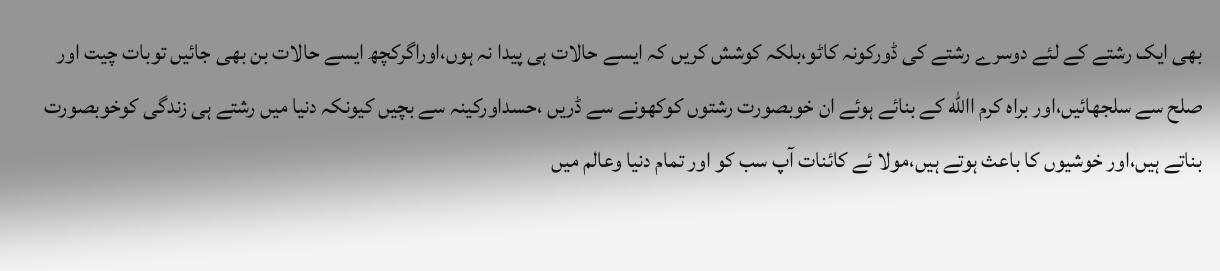بھی ایک رشتے کے لئے دوسرے رشتے کی ڈورکونہ کاٹو،بلکہ کوشش کریں کہ ایسے حالات ہی پیدا نہ ہوں،اوراگرکچھ ایسے حالات بن بھی جائیں توبات چیت اور صلح سے سلجھائیں،اور براہ کرم االله کے بنائے ہوئے ان خوبصورت رشتوں کوکھونے سے ڈریں ،حسداورکینہ سے بچیں کیونکہ دنیا میں رشتے ہی زندگی کوخوبصورت بناتے ہیں،اور خوشیوں کا باعث ہوتے ہیں،مولا ئے کائنات آپ سب کو اور تمام دنیا وعالم میں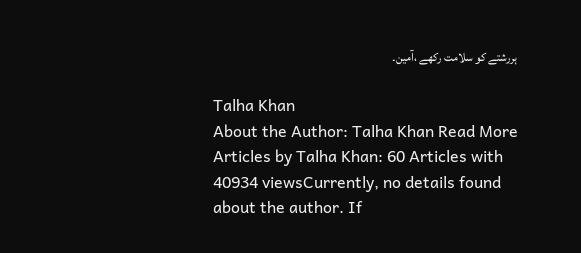ہررشتے کو سلامت رکھے ،آمین۔

Talha Khan
About the Author: Talha Khan Read More Articles by Talha Khan: 60 Articles with 40934 viewsCurrently, no details found about the author. If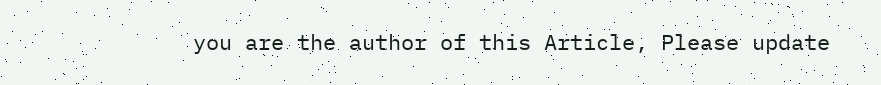you are the author of this Article, Please update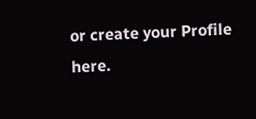or create your Profile here.